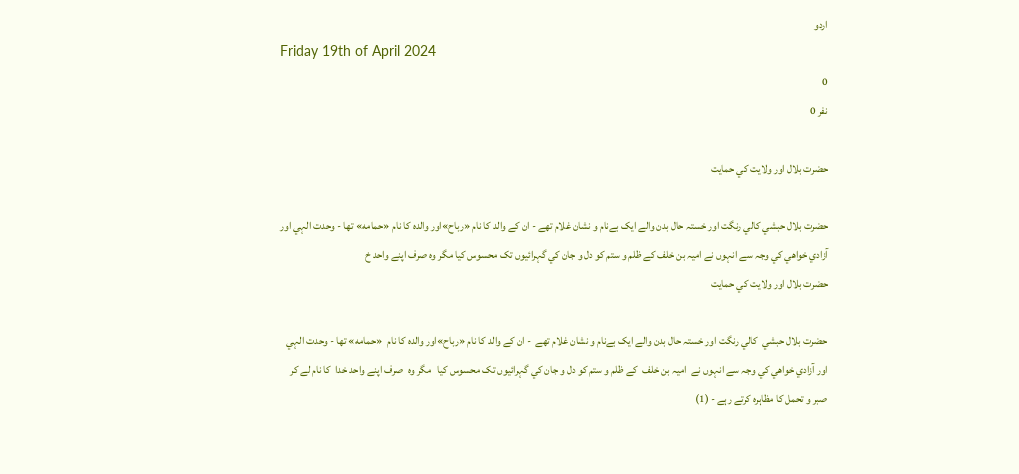اردو
Friday 19th of April 2024
0
نفر 0

حضرت بلال اور ولايت کي حمايت

حضرت بلال حبشي کالي رنگت اور خستہ حال بدن والے ايک بےنام و نشان غلام تھے - ان کے والد کا نام «رباح»اور والدہ کا نام «حمامه» تھا - وحدت الہي اور آزادي خواھي کي وجہ سے انہوں نے اميہ بن خلف کے ظلم و ستم کو دل و جان کي گہرائيوں تک محسوس کيا مگر وہ صرف اپنے واحد خ
حضرت بلال اور ولايت کي حمايت

حضرت بلال حبشي  کالي رنگت اور خستہ حال بدن والے ايک بےنام و نشان غلام تھے  - ان کے والد کا نام «رباح»اور والدہ کا نام  «حمامه» تھا - وحدت الہي اور آزادي خواھي کي وجہ سے انہوں نے  اميہ بن خلف  کے ظلم و ستم کو دل و جان کي گہرائيوں تک محسوس کيا   مگر وہ  صرف اپنے واحد خدا  کا نام لے کر صبر و تحمل کا مظاہرہ کرتے رہے - (1)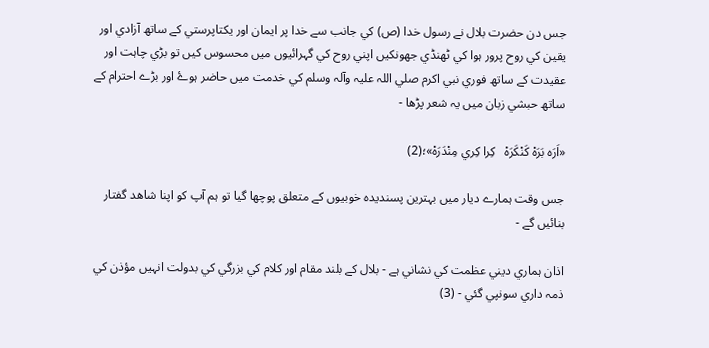جس دن حضرت بلال نے رسول خدا (ص) کي جانب سے خدا پر ايمان اور يکتاپرستي کے ساتھ آزادي اور يقين کي روح پرور ہوا کي ٹھنڈي جھونکيں اپني روح کي گہرائيوں ميں محسوس کيں تو بڑي چاہت اور عقيدت کے ساتھ فوري نبي اکرم صلي اللہ عليہ وآلہ وسلم کي خدمت ميں حاضر ہوۓ اور بڑے احترام کے ساتھ حبشي زبان ميں يہ شعر پڑھا -

«اَرَه بَرَهْ کَنْکَرَهْ   کِرا کِري مِنْدَرَهْ»؛(2)

جس وقت ہمارے ديار ميں بہترين پسنديدہ خوبيوں کے متعلق پوچھا گيا تو ہم آپ کو اپنا شاھد گفتار بنائيں گے -

اذان ہماري ديني عظمت کي نشاني ہے - بلال کے بلند مقام اور کلام کي بزرگي کي بدولت انہيں مؤذن کي ذمہ داري سونپي گئي - (3)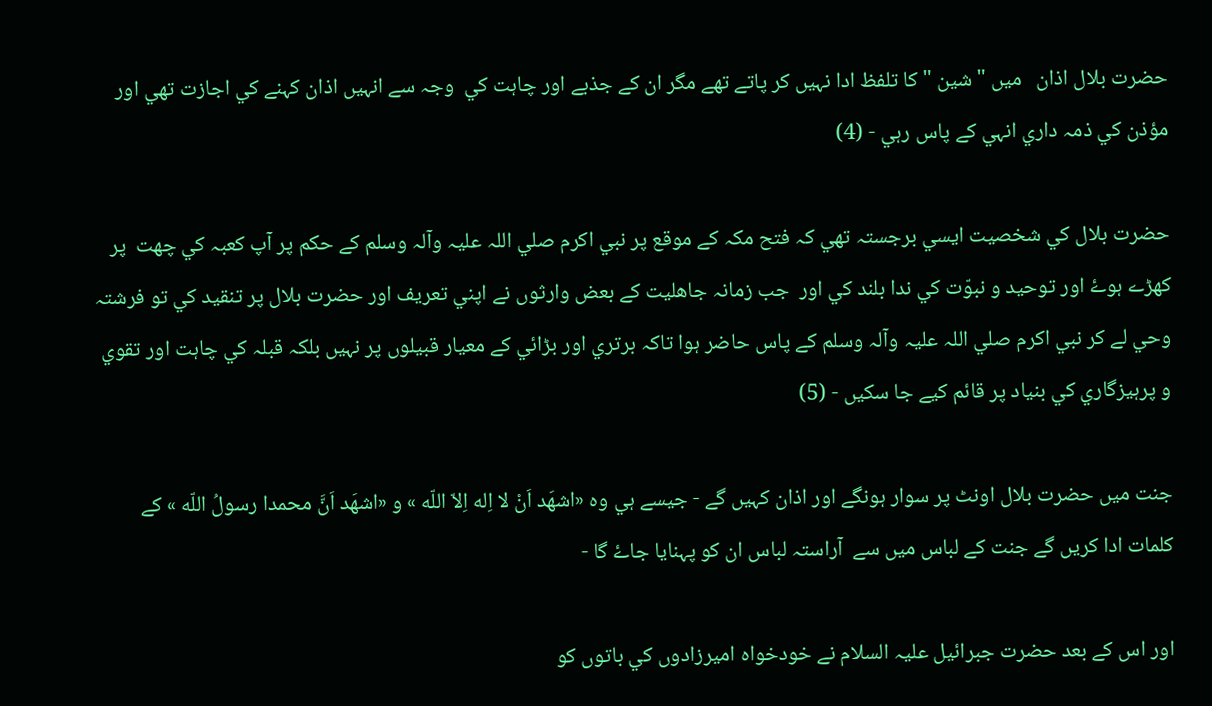حضرت بلال اذان   ميں " شين " کا تلفظ ادا نہيں کر پاتے تھے مگر ان کے جذبے اور چاہت کي  وجہ سے انہيں اذان کہنے کي اجازت تھي اور  مؤذن کي ذمہ داري انہي کے پاس رہي - (4)

حضرت بلال کي شخصيت ايسي برجستہ تھي کہ فتح مکہ کے موقع پر نبي اکرم صلي اللہ عليہ وآلہ وسلم کے حکم پر آپ کعبہ کي چھت  پر کھڑے ہوۓ اور توحيد و نبوّت کي ندا بلند کي اور  جب زمانہ جاھليت کے بعض وارثوں نے اپني تعريف اور حضرت بلال پر تنقيد کي تو فرشتہ وحي لے کر نبي اکرم صلي اللہ عليہ وآلہ وسلم کے پاس حاضر ہوا تاکہ برتري اور بڑائي کے معيار قبيلوں پر نہيں بلکہ قبلہ کي چاہت اور تقوي و پرہيزگاري کي بنياد پر قائم کيے جا سکيں - (5)

جنت ميں حضرت بلال اونٹ پر سوار ہونگے اور اذان کہيں گے - جيسے ہي وہ «اشهَد اَنْ لا اِله اِلاّ اللّه » و «اشهَد اَنَّ محمدا رسولُ اللّه » کے کلمات ادا کريں گے جنت کے لباس ميں سے  آراستہ لباس ان کو پہنايا جاۓ گا -

اور اس کے بعد حضرت جبرائيل عليہ السلام نے خودخواہ اميرزادوں کي باتوں کو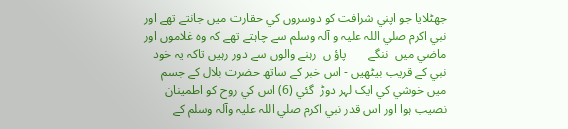جھٹلايا جو اپني شرافت کو دوسروں کي حقارت ميں جانتے تھے اور نبي اکرم صلي اللہ عليہ و آلہ وسلم سے چاہتے تھے کہ وہ غلاموں اور ماضي ميں  ننگے       پاؤ ں  رہنے والوں سے دور رہيں تاکہ يہ خود نبي کے قريب بيٹھيں - اس خبر کے ساتھ حضرت بلال کے جسم  ميں خوشي کي ايک لہر دوڑ  گئي (6) اس کي روح کو اطمينان نصيب ہوا اور اس قدر نبي اکرم صلي اللہ عليہ وآلہ وسلم کے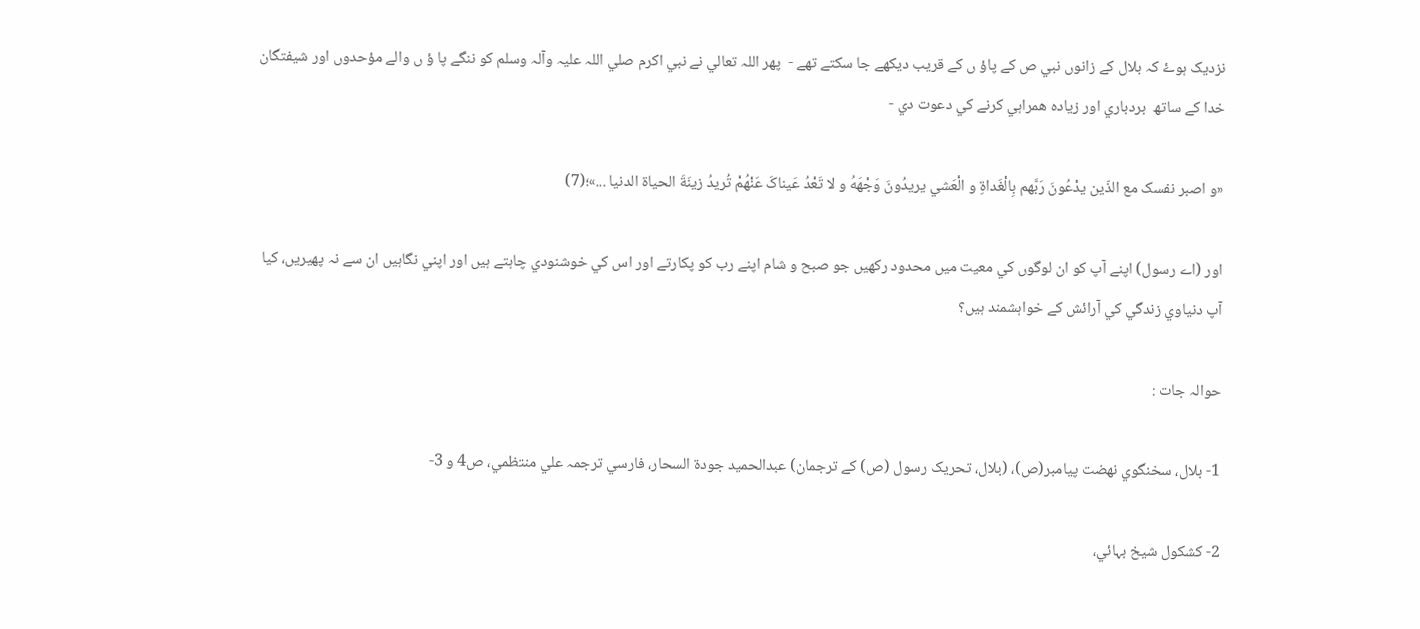نزديک ہوۓ کہ بلال کے زانوں نبي ص کے پاؤ ں کے قريب ديکھے جا سکتے تھے -  پھر اللہ تعالي نے نبي اکرم صلي اللہ عليہ وآلہ وسلم کو ننگے پا ؤ ں والے مؤحدوں اور شيفتگان خدا کے ساتھ  بردباري اور زيادہ ھمراہي کرنے کي دعوت دي -

«و اصبر نفسک مع الذّين يدْعُونَ رَبَّهم بِالْغَداةِ و الْعَشي يريدُونَ وَجْهَهُ و لا تَعْدُ عَيناکَ عَنْهُمْ تُريدُ زينَةَ الحياة الدنيا ...»؛(7)

اور (اے رسول) اپنے آپ کو ان لوگوں کي معيت ميں محدود رکھيں جو صبح و شام اپنے رب کو پکارتے اور اس کي خوشنودي چاہتے ہيں اور اپني نگاہيں ان سے نہ پھيريں، کيا آپ دنياوي زندگي کي آرائش کے خواہشمند ہيں؟

حوالہ جات :

1- بلال، سخنگوي نهضت پيامبر(ص)، (بلال، تحريک رسول (ص) کے ترجمان) عبدالحميد جودة السحار، فارسي ترجمہ علي منتظمي، ص4 و 3-

2- کشکول شيخ بہائي،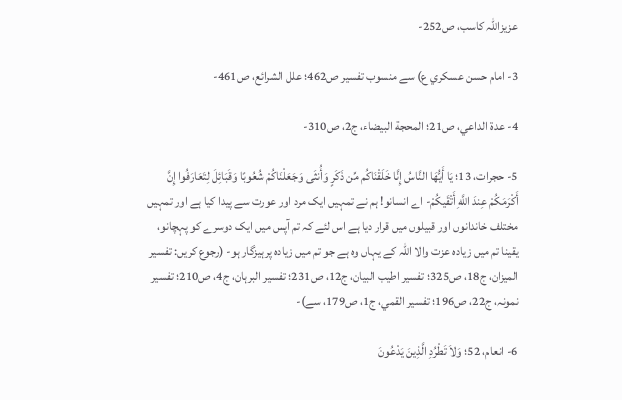عزيزاللّہ کاسب، ص252-

3- امام حسن عسکري ع) سے منسوب تفسير ص462؛ علل الشرائع، ص461-

4- عدة الداعي، ص21؛ المحجة البيضاء، ج2، ص310-

5- حجرات، 13؛ يَا أَيُّهَا النَّاسُ إِنَّا خَلَقْنَاكُم مِّن ذَكَرٍ وَأُنثَى وَجَعَلْنَاكُمْ شُعُوبًا وَقَبَائِلَ لِتَعَارَفُوا إِنَّ أَكْرَمَكُمْ عِندَ اللَّهِ أَتْقَيكُمْ- اے انسانو! ہم نے تمہيں ايک مرد اور عورت سے پيدا کيا ہے اور تمہيں مختلف خاندانوں اور قبيلوں ميں قرار ديا ہے اس لئے کہ تم آپس ميں ايک دوسرے کو پہچانو، يقينا تم ميں زيادہ عزت والا اللہ کے يہاں وہ ہے جو تم ميں زيادہ پرہيزگار ہو- (رجوع کريں: تفسير الميزان، ج18، ص325؛ تفسير اطيب البيان، ج12، ص231؛ تفسير البرہان، ج4، ص210؛ تفسير نمونہ، ج22، ص196؛ تفسير القمي، ج1، ص179، سے)-

6- انعام، 52؛ وَلاَ تَطْرُدِ الَّذِينَ يَدْعُونَ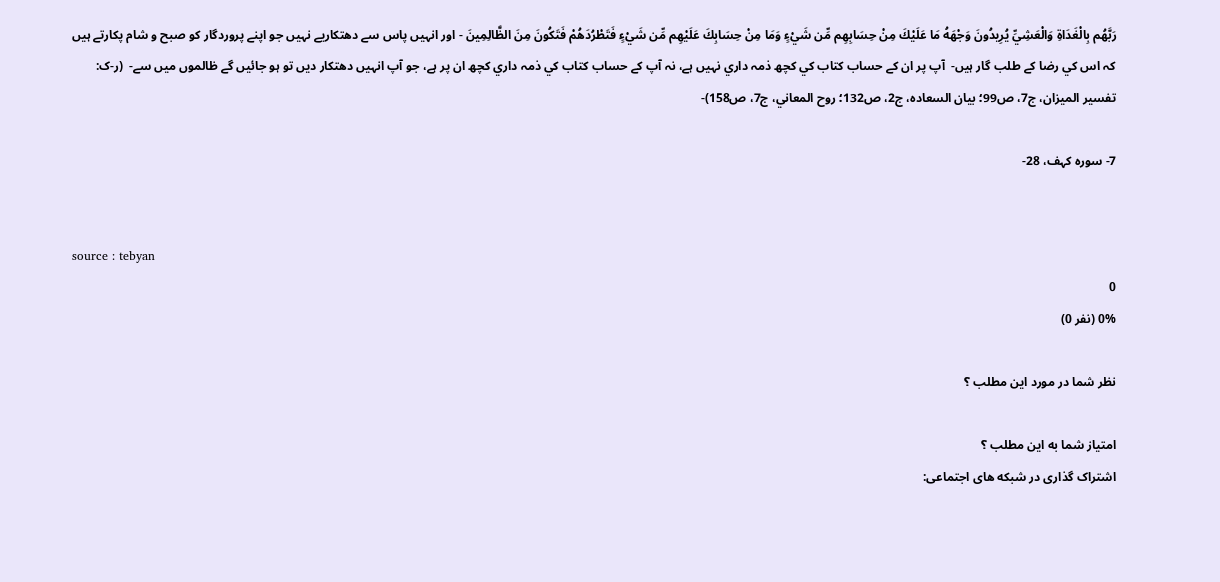رَبَّهُم بِالْغَدَاةِ وَالْعَشِيِّ يُرِيدُونَ وَجْهَهُ مَا عَلَيْكَ مِنْ حِسَابِهِم مِّن شَيْءٍ وَمَا مِنْ حِسَابِكَ عَلَيْهِم مِّن شَيْءٍ فَتَطْرُدَهُمْ فَتَكُونَ مِنَ الظَّالِمِينَ - اور انہيں پاس سے دھتکاريے نہيں جو اپنے پروردگار کو صبح و شام پکارتے ہيں کہ اس کي رضا کے طلب گار ہيں-  آپ پر ان کے حساب کتاب کي کچھ ذمہ داري نہيں ہے، نہ آپ کے حساب کتاب کي ذمہ داري کچھ ان پر ہے، جو آپ انہيں دھتکار ديں تو ہو جائيں گے ظالموں ميں سے-  (ر-ک: تفسير الميزان، ج7، ص99؛ بيان السعاده، ج2، ص132؛ روح المعاني، ج7، ص158)-

7- سورہ کہف، 28-


source : tebyan
0
0% (نفر 0)

نظر شما در مورد این مطلب ؟

امتیاز شما به این مطلب ؟
اشتراک گذاری در شبکه های اجتماعی: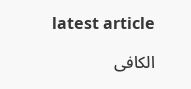latest article

الکافی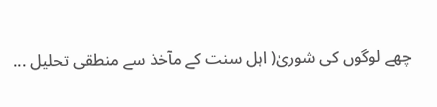چھے لوگوں کی شوریٰ( اہل سنت کے مآخذ سے منطقی تحلیل ...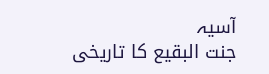آسيہ
جنت البقیع کا تاریخی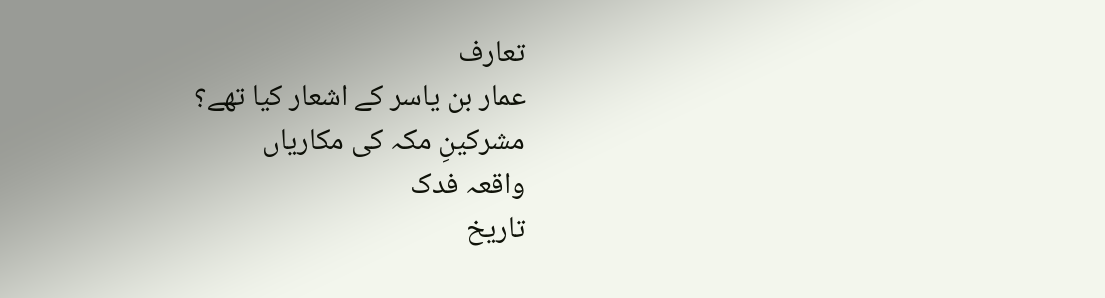تعارف
عمار بن یاسر کے اشعار کیا تھے؟
مشرکینِ مکہ کی مکاریاں
واقعہ فدک
تاریخ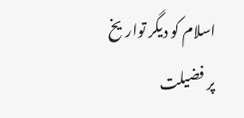اسلام کو دیگر تواریخ پر فضیلت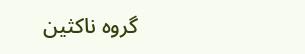گروہ ناکثین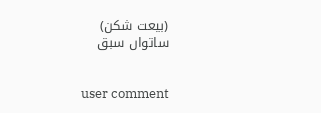(بیعت شکن)
ساتواں سبق


user comment